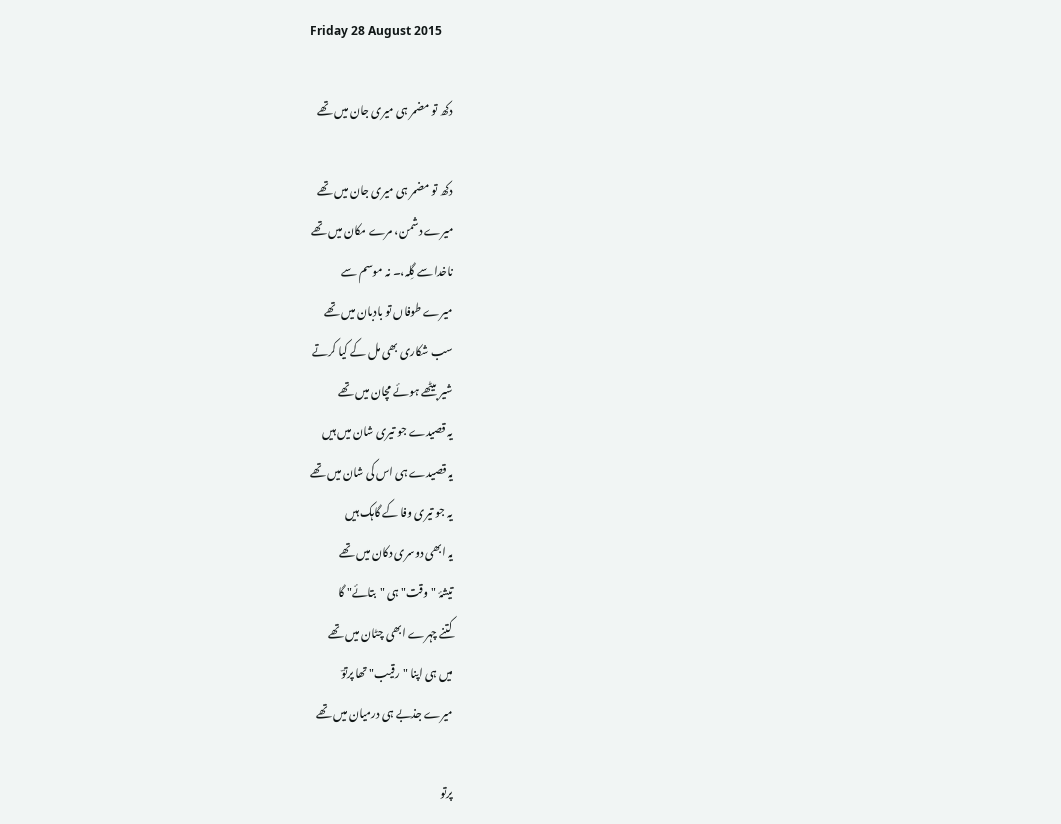Friday 28 August 2015

دکھ تو مضمر ہی میری جان میں تھے

دکھ تو مضمر ہی میری جان میں تھے
میرے دشمن، مرے مکان میں تھے
ناخدا سے گِلہ،۔ نہ موسم سے
میرے طوفاں تو بادبان میں تھے
سب شکاری بھی مل کے کیا کرتے
شیر بیٹھے ہوئے مچان میں تھے
یہ قصیدے جو تیری شان میں ہیں
یہ قصیدے ہی اس کی شان میں تھے
یہ جو تیری وفا کے گاہک ہیں
یہ ابھی دوسری دکان میں تھے
تیشۂ "وقت" ہی "بتائے" گا
کتنے چہرے ابھی چٹان میں تھے
میں ہی اپنا "رقیب" تھا پرتوؔ
میرے جذبے ہی درمیان میں تھے

پرتو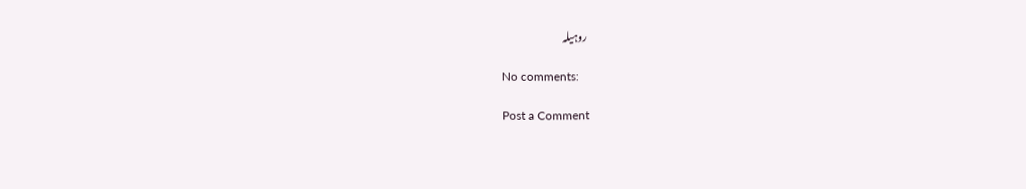روہیلہ

No comments:

Post a Comment